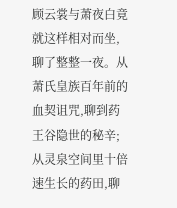顾云裳与萧夜白竟就这样相对而坐,聊了整整一夜。从萧氏皇族百年前的血契诅咒,聊到药王谷隐世的秘辛;从灵泉空间里十倍速生长的药田,聊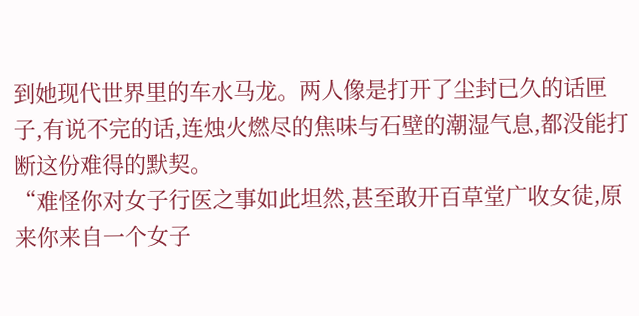到她现代世界里的车水马龙。两人像是打开了尘封已久的话匣子,有说不完的话,连烛火燃尽的焦味与石壁的潮湿气息,都没能打断这份难得的默契。
“难怪你对女子行医之事如此坦然,甚至敢开百草堂广收女徒,原来你来自一个女子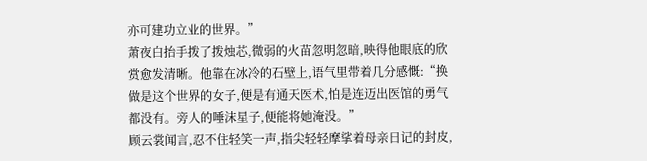亦可建功立业的世界。”
萧夜白抬手拨了拨烛芯,微弱的火苗忽明忽暗,映得他眼底的欣赏愈发清晰。他靠在冰冷的石壁上,语气里带着几分感慨:“换做是这个世界的女子,便是有通天医术,怕是连迈出医馆的勇气都没有。旁人的唾沫星子,便能将她淹没。”
顾云裳闻言,忍不住轻笑一声,指尖轻轻摩挲着母亲日记的封皮,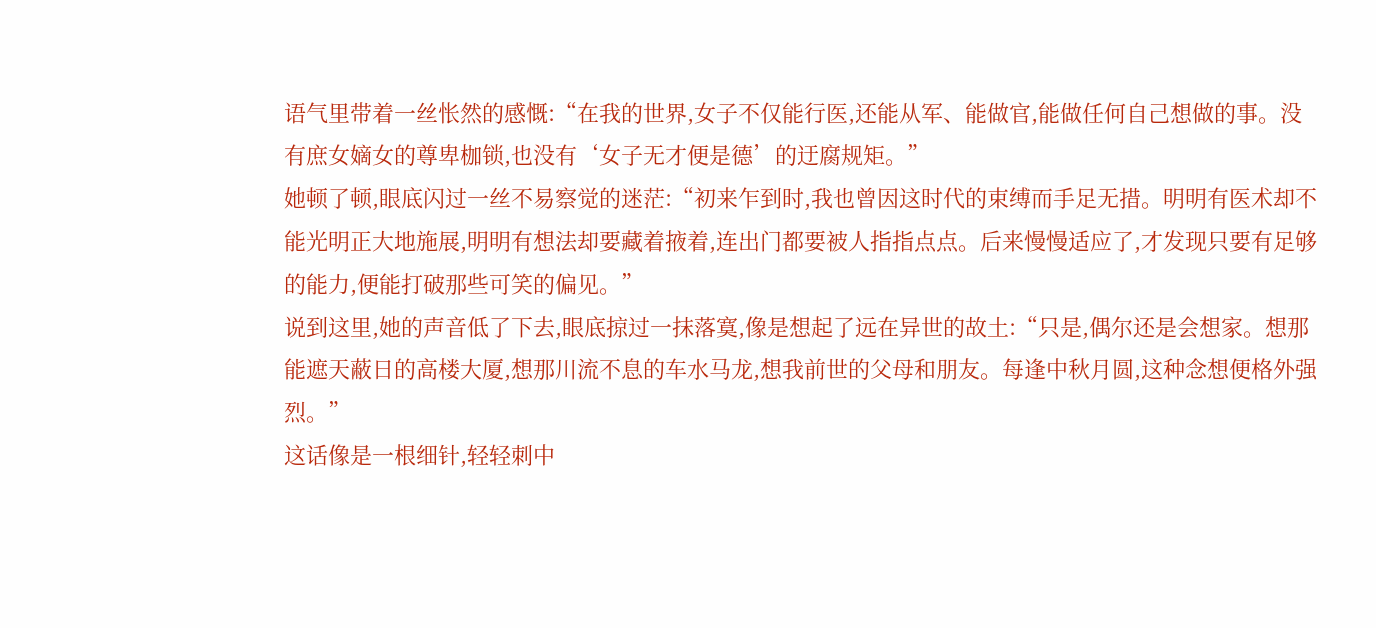语气里带着一丝怅然的感慨:“在我的世界,女子不仅能行医,还能从军、能做官,能做任何自己想做的事。没有庶女嫡女的尊卑枷锁,也没有‘女子无才便是德’的迂腐规矩。”
她顿了顿,眼底闪过一丝不易察觉的迷茫:“初来乍到时,我也曾因这时代的束缚而手足无措。明明有医术却不能光明正大地施展,明明有想法却要藏着掖着,连出门都要被人指指点点。后来慢慢适应了,才发现只要有足够的能力,便能打破那些可笑的偏见。”
说到这里,她的声音低了下去,眼底掠过一抹落寞,像是想起了远在异世的故土:“只是,偶尔还是会想家。想那能遮天蔽日的高楼大厦,想那川流不息的车水马龙,想我前世的父母和朋友。每逢中秋月圆,这种念想便格外强烈。”
这话像是一根细针,轻轻刺中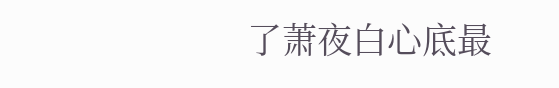了萧夜白心底最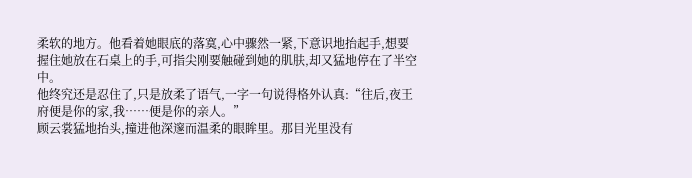柔软的地方。他看着她眼底的落寞,心中骤然一紧,下意识地抬起手,想要握住她放在石桌上的手,可指尖刚要触碰到她的肌肤,却又猛地停在了半空中。
他终究还是忍住了,只是放柔了语气,一字一句说得格外认真:“往后,夜王府便是你的家,我……便是你的亲人。”
顾云裳猛地抬头,撞进他深邃而温柔的眼眸里。那目光里没有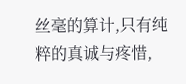丝毫的算计,只有纯粹的真诚与疼惜,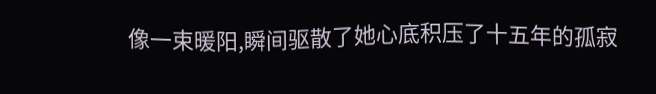像一束暖阳,瞬间驱散了她心底积压了十五年的孤寂